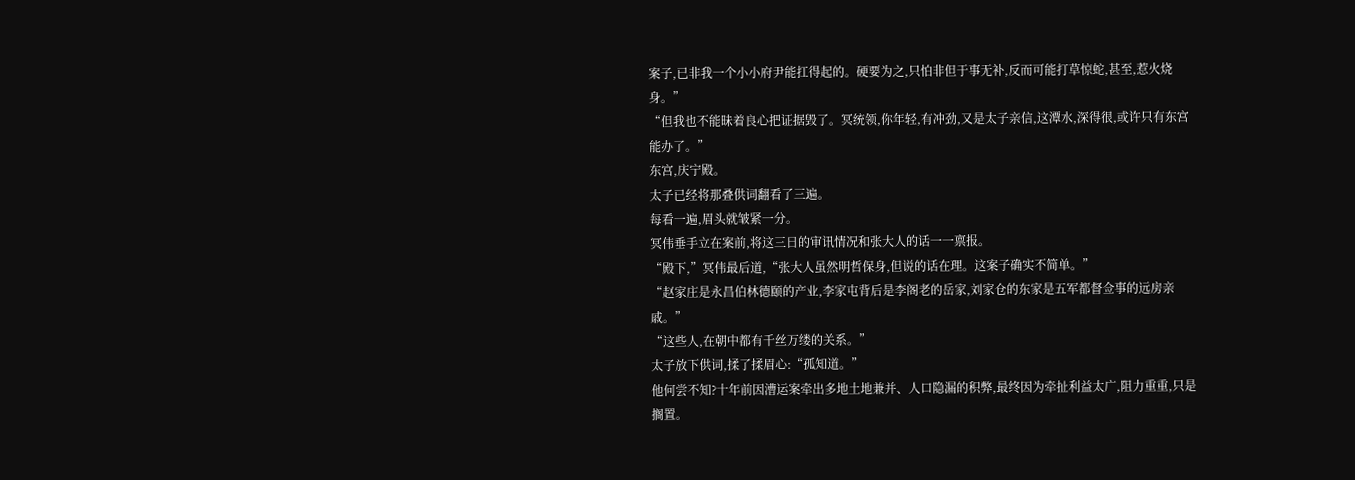案子,已非我一个小小府尹能扛得起的。硬要为之,只怕非但于事无补,反而可能打草惊蛇,甚至,惹火烧身。”
“但我也不能昧着良心把证据毁了。冥统领,你年轻,有冲劲,又是太子亲信,这潭水,深得很,或许只有东宫能办了。”
东宫,庆宁殿。
太子已经将那叠供词翻看了三遍。
每看一遍,眉头就皱紧一分。
冥伟垂手立在案前,将这三日的审讯情况和张大人的话一一禀报。
“殿下,”冥伟最后道,“张大人虽然明哲保身,但说的话在理。这案子确实不简单。”
“赵家庄是永昌伯林德颐的产业,李家屯背后是李阁老的岳家,刘家仓的东家是五军都督佥事的远房亲戚。”
“这些人,在朝中都有千丝万缕的关系。”
太子放下供词,揉了揉眉心:“孤知道。”
他何尝不知?十年前因漕运案牵出多地土地兼并、人口隐漏的积弊,最终因为牵扯利益太广,阻力重重,只是搁置。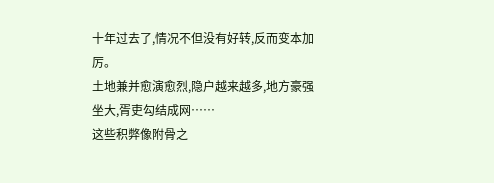十年过去了,情况不但没有好转,反而变本加厉。
土地兼并愈演愈烈,隐户越来越多,地方豪强坐大,胥吏勾结成网……
这些积弊像附骨之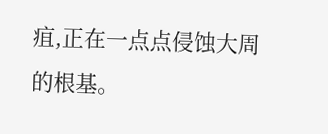疽,正在一点点侵蚀大周的根基。